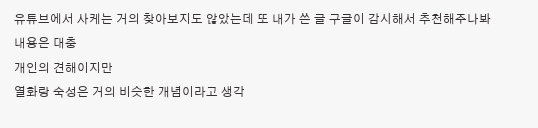유튜브에서 사케는 거의 찾아보지도 않았는데 또 내가 쓴 글 구글이 감시해서 추천해주나봐
내용은 대충
개인의 견해이지만
열화랑 숙성은 거의 비슷한 개념이라고 생각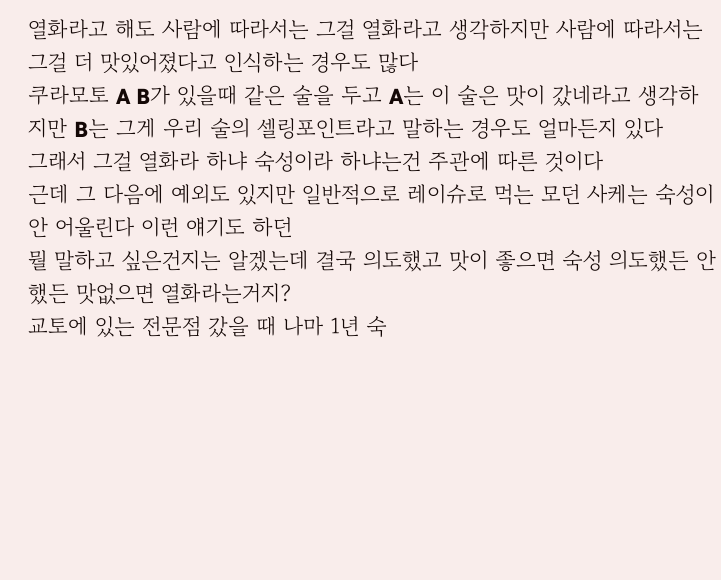열화라고 해도 사람에 따라서는 그걸 열화라고 생각하지만 사람에 따라서는 그걸 더 맛있어졌다고 인식하는 경우도 많다
쿠라모토 A B가 있을때 같은 술을 두고 A는 이 술은 맛이 갔네라고 생각하지만 B는 그게 우리 술의 셀링포인트라고 말하는 경우도 얼마든지 있다
그래서 그걸 열화라 하냐 숙성이라 하냐는건 주관에 따른 것이다
근데 그 다음에 예외도 있지만 일반적으로 레이슈로 먹는 모던 사케는 숙성이 안 어울린다 이런 얘기도 하던
뭘 말하고 싶은건지는 알겠는데 결국 의도했고 맛이 좋으면 숙성 의도했든 안했든 맛없으면 열화라는거지?
교토에 있는 전문점 갔을 때 나마 1년 숙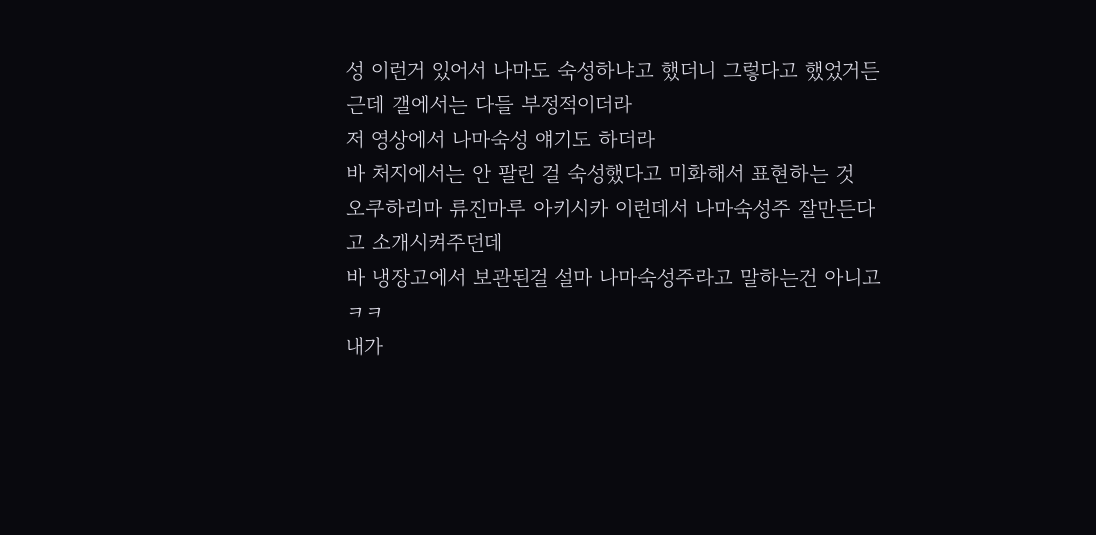성 이런거 있어서 나마도 숙성하냐고 했더니 그렇다고 했었거든 근데 갤에서는 다들 부정적이더라
저 영상에서 나마숙성 얘기도 하더라
바 처지에서는 안 팔린 걸 숙성했다고 미화해서 표현하는 것
오쿠하리마 류진마루 아키시카 이런데서 나마숙성주 잘만든다고 소개시켜주던데
바 냉장고에서 보관된걸 설마 나마숙성주라고 말하는건 아니고 ㅋㅋ
내가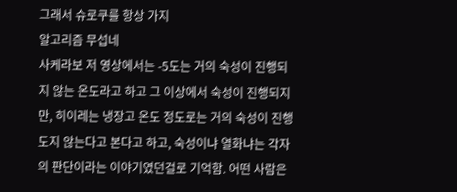그래서 슈로쿠를 항상 가지
알고리즘 무섭네
사케라보 저 영상에서는 -5도는 거의 숙성이 진행되지 않는 온도라고 하고 그 이상에서 숙성이 진행되지만, 히이레는 냉장고 온도 정도로는 거의 숙성이 진행도지 않는다고 본다고 하고, 숙성이냐 열화냐는 각자의 판단이라는 이야기였던걸로 기억함. 어떤 사람은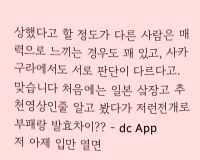상했다고 할 정도가 다른 사람은 매력으로 느끼는 경우도 꽤 있고, 사카구라에서도 서로 판단이 다르다고.
맞습니다 처음에는 일본 샄장고 추천영상인줄 알고 봤다가 저런전개로
부패랑 발효차이?? - dc App
저 아제 입만 열면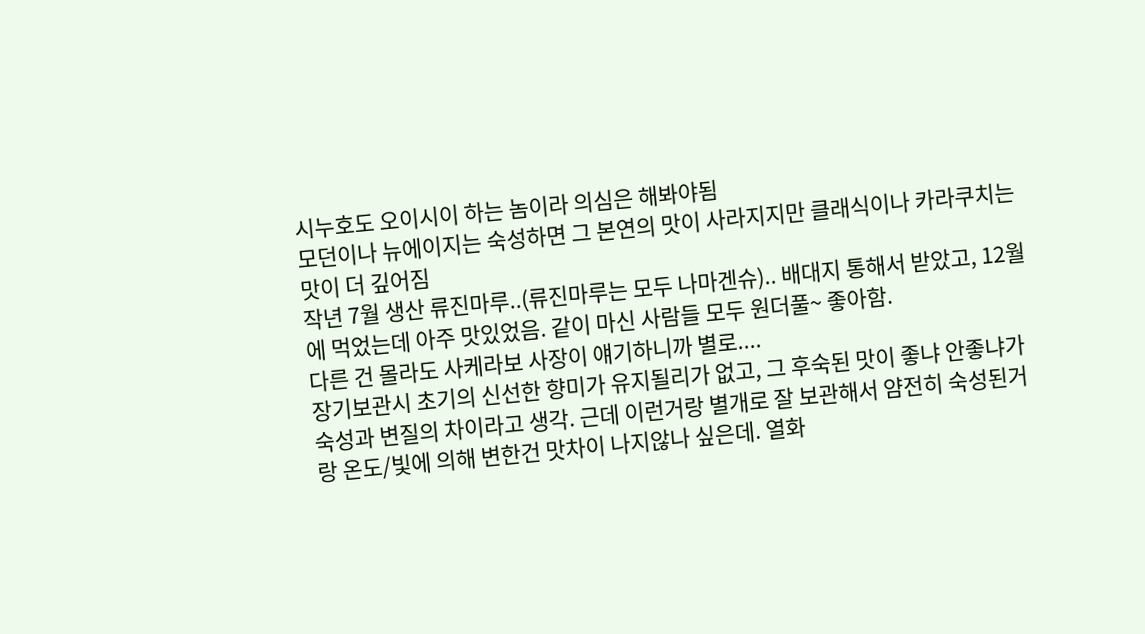시누호도 오이시이 하는 놈이라 의심은 해봐야됨
모던이나 뉴에이지는 숙성하면 그 본연의 맛이 사라지지만 클래식이나 카라쿠치는 맛이 더 깊어짐
작년 7월 생산 류진마루..(류진마루는 모두 나마겐슈).. 배대지 통해서 받았고, 12월에 먹었는데 아주 맛있었음. 같이 마신 사람들 모두 원더풀~ 좋아함.
다른 건 몰라도 사케라보 사장이 얘기하니까 별로....
장기보관시 초기의 신선한 향미가 유지될리가 없고, 그 후숙된 맛이 좋냐 안좋냐가 숙성과 변질의 차이라고 생각. 근데 이런거랑 별개로 잘 보관해서 얌전히 숙성된거랑 온도/빛에 의해 변한건 맛차이 나지않나 싶은데. 열화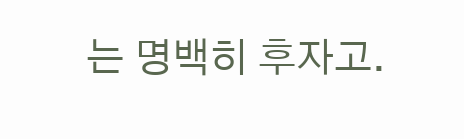는 명백히 후자고.